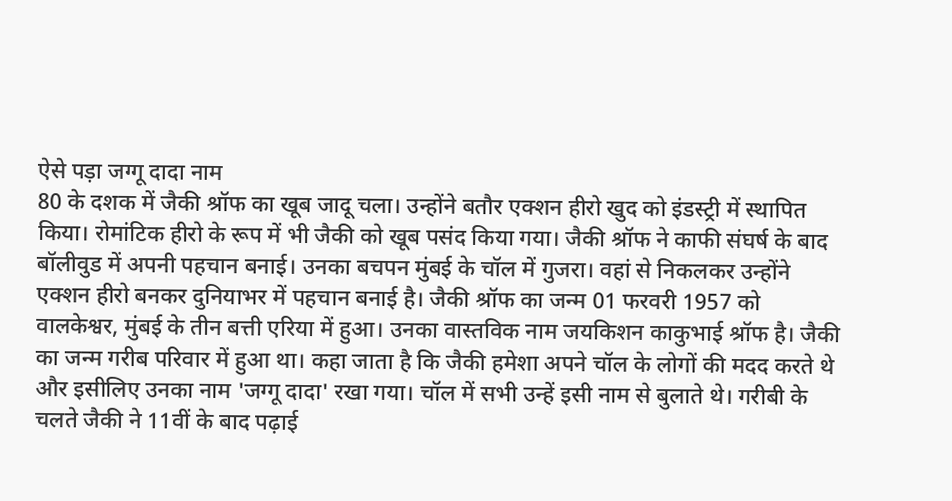ऐसे पड़ा जग्गू दादा नाम
80 के दशक में जैकी श्रॉफ का खूब जादू चला। उन्होंने बतौर एक्शन हीरो खुद को इंडस्ट्री में स्थापित किया। रोमांटिक हीरो के रूप में भी जैकी को खूब पसंद किया गया। जैकी श्रॉफ ने काफी संघर्ष के बाद बॉलीवुड में अपनी पहचान बनाई। उनका बचपन मुंबई के चॉल में गुजरा। वहां से निकलकर उन्होंने एक्शन हीरो बनकर दुनियाभर में पहचान बनाई है। जैकी श्रॉफ का जन्म 01 फरवरी 1957 को वालकेश्वर, मुंबई के तीन बत्ती एरिया में हुआ। उनका वास्तविक नाम जयकिशन काकुभाई श्रॉफ है। जैकी का जन्म गरीब परिवार में हुआ था। कहा जाता है कि जैकी हमेशा अपने चॉल के लोगों की मदद करते थे और इसीलिए उनका नाम 'जग्गू दादा' रखा गया। चॉल में सभी उन्हें इसी नाम से बुलाते थे। गरीबी के चलते जैकी ने 11वीं के बाद पढ़ाई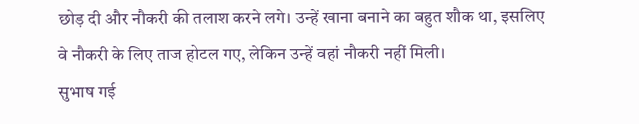छोड़ दी और नौकरी की तलाश करने लगे। उन्हें खाना बनाने का बहुत शौक था, इसलिए वे नौकरी के लिए ताज होटल गए, लेकिन उन्हें वहां नौकरी नहीं मिली।
सुभाष गई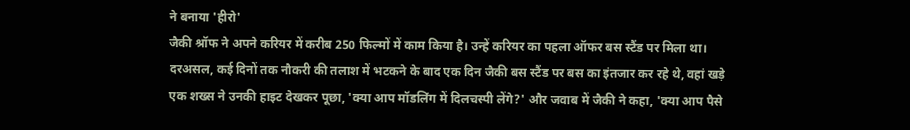ने बनाया 'हीरो'
जैकी श्रॉफ ने अपने करियर में करीब 250 फिल्मों में काम किया है। उन्हें करियर का पहला ऑफर बस स्टैंड पर मिला था। दरअसल, कई दिनों तक नौकरी की तलाश में भटकने के बाद एक दिन जैकी बस स्टैंड पर बस का इंतजार कर रहे थे, वहां खड़े एक शख्स ने उनकी हाइट देखकर पूछा, 'क्या आप मॉडलिंग में दिलचस्पी लेंगे?' और जवाब में जैकी ने कहा, 'क्या आप पैसे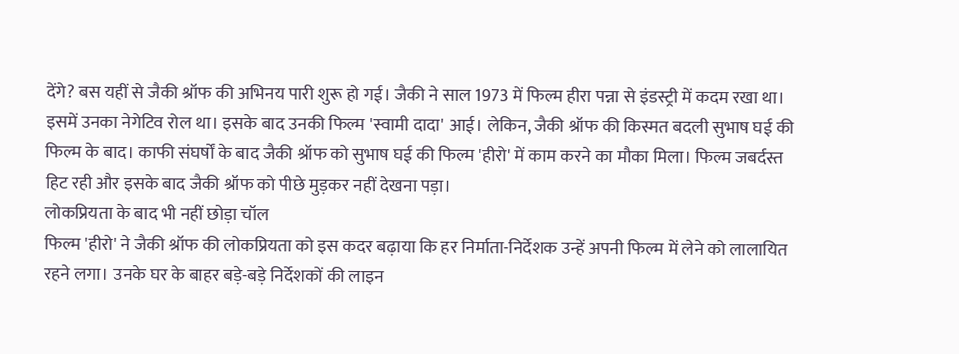देंगे? बस यहीं से जैकी श्रॉफ की अभिनय पारी शुरू हो गई। जैकी ने साल 1973 में फिल्म हीरा पन्ना से इंडस्ट्री में कदम रखा था। इसमें उनका नेगेटिव रोल था। इसके बाद उनकी फिल्म 'स्वामी दादा' आई। लेकिन, जैकी श्रॉफ की किस्मत बदली सुभाष घई की फिल्म के बाद। काफी संघर्षों के बाद जैकी श्रॉफ को सुभाष घई की फिल्म 'हीरो' में काम करने का मौका मिला। फिल्म जबर्दस्त हिट रही और इसके बाद जैकी श्रॉफ को पीछे मुड़कर नहीं देखना पड़ा।
लोकप्रियता के बाद भी नहीं छोड़ा चॉल
फिल्म 'हीरो' ने जैकी श्रॉफ की लोकप्रियता को इस कदर बढ़ाया कि हर निर्माता-निर्देशक उन्हें अपनी फिल्म में लेने को लालायित रहने लगा। उनके घर के बाहर बड़े-बड़े निर्देशकों की लाइन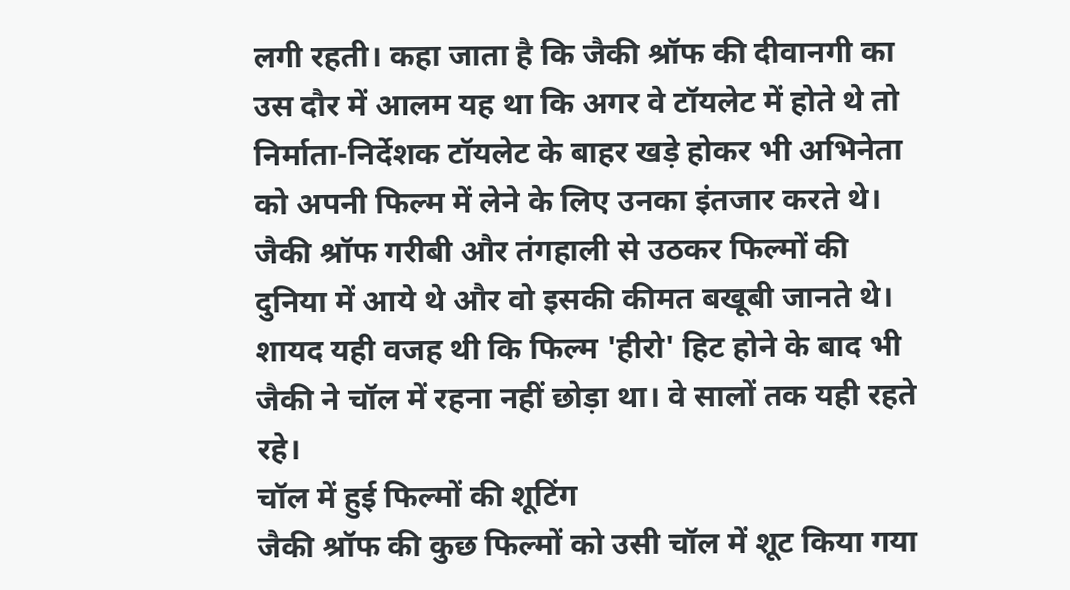लगी रहती। कहा जाता है कि जैकी श्रॉफ की दीवानगी का उस दौर में आलम यह था कि अगर वे टॉयलेट में होते थे तो निर्माता-निर्देशक टॉयलेट के बाहर खड़े होकर भी अभिनेता को अपनी फिल्म में लेने के लिए उनका इंतजार करते थे। जैकी श्रॉफ गरीबी और तंगहाली से उठकर फिल्मों की दुनिया में आये थे और वो इसकी कीमत बखूबी जानते थे। शायद यही वजह थी कि फिल्म 'हीरो' हिट होने के बाद भी जैकी ने चॉल में रहना नहीं छोड़ा था। वे सालों तक यही रहते रहे।
चॉल में हुई फिल्मों की शूटिंग
जैकी श्रॉफ की कुछ फिल्मों को उसी चॉल में शूट किया गया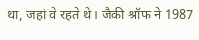था, जहां वे रहते थे। जैकी श्रॉफ ने 1987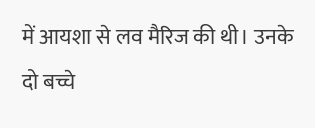में आयशा से लव मैरिज की थी। उनके दो बच्चे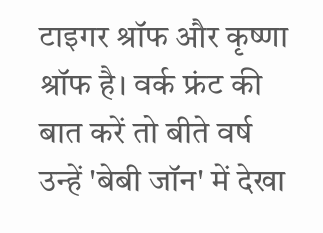टाइगर श्रॉफ और कृष्णा श्रॉफ है। वर्क फ्रंट की बात करें तो बीते वर्ष उन्हें 'बेबी जॉन' में देखा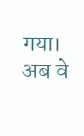गया। अब वे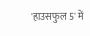'हाउसफुल 5' में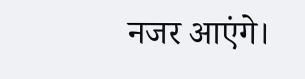नजर आएंगे।